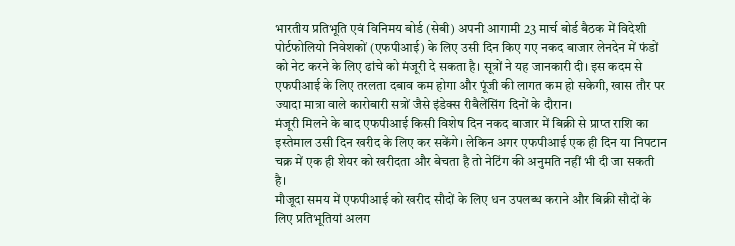भारतीय प्रतिभूति एवं विनिमय बोर्ड (सेबी) अपनी आगामी 23 मार्च बोर्ड बैठक में विदेशी पोर्टफोलियो निवेशकों (एफपीआई) के लिए उसी दिन किए गए नकद बाजार लेनदेन में फंडों को नेट करने के लिए ढांचे को मंजूरी दे सकता है। सूत्रों ने यह जानकारी दी। इस कदम से एफपीआई के लिए तरलता दबाव कम होगा और पूंजी की लागत कम हो सकेगी, खास तौर पर ज्यादा मात्रा वाले कारोबारी सत्रों जैसे इंडेक्स रीबैलेंसिंग दिनों के दौरान।
मंजूरी मिलने के बाद एफपीआई किसी विशेष दिन नकद बाजार में बिक्री से प्राप्त राशि का इस्तेमाल उसी दिन खरीद के लिए कर सकेंगे। लेकिन अगर एफपीआई एक ही दिन या निपटान चक्र में एक ही शेयर को खरीदता और बेचता है तो नेटिंग की अनुमति नहीं भी दी जा सकती है।
मौजूदा समय में एफपीआई को खरीद सौदों के लिए धन उपलब्ध कराने और बिक्री सौदों के लिए प्रतिभूतियां अलग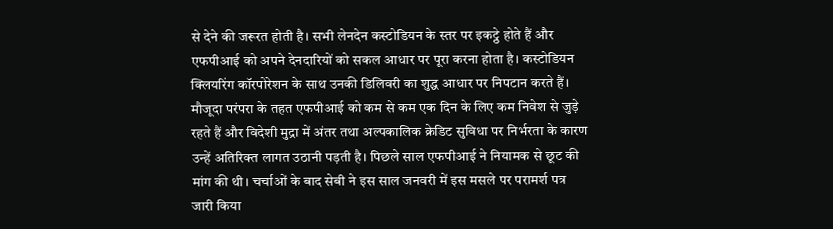से देने की जरूरत होती है। सभी लेनदेन कस्टोडियन के स्तर पर इकट्ठे होते हैं और एफपीआई को अपने देनदारियों को सकल आधार पर पूरा करना होता है। कस्टोडियन क्लियरिंग कॉरपोरेशन के साथ उनकी डिलिवरी का शुद्ध आधार पर निपटान करते हैं।
मौजूदा परंपरा के तहत एफपीआई को कम से कम एक दिन के लिए कम निवेश से जुड़े रहते हैं और विदेशी मुद्रा में अंतर तथा अल्पकालिक क्रेडिट सुविधा पर निर्भरता के कारण उन्हें अतिरिक्त लागत उठानी पड़ती है। पिछले साल एफपीआई ने नियामक से छूट की मांग की थी। चर्चाओं के बाद सेबी ने इस साल जनवरी में इस मसले पर परामर्श पत्र जारी किया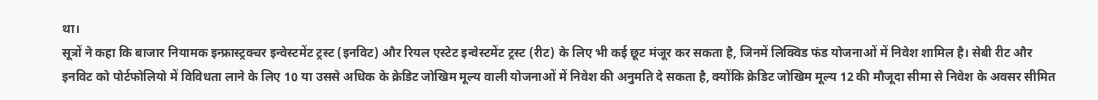था।
सूत्रों ने कहा कि बाजार नियामक इन्फ्रास्ट्रक्चर इन्वेस्टमेंट ट्रस्ट (इनविट) और रियल एस्टेट इन्वेस्टमेंट ट्रस्ट (रीट) के लिए भी कई छूट मंजूर कर सकता है, जिनमें लिक्विड फंड योजनाओं में निवेश शामिल है। सेबी रीट और इनविट को पोर्टफोलियो में विविधता लाने के लिए 10 या उससे अधिक के क्रेडिट जोखिम मूल्य वाली योजनाओं में निवेश की अनुमति दे सकता है, क्योंकि क्रेडिट जोखिम मूल्य 12 की मौजूदा सीमा से निवेश के अवसर सीमित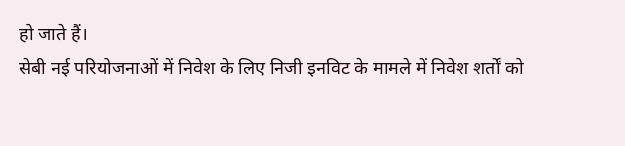हो जाते हैं।
सेबी नई परियोजनाओं में निवेश के लिए निजी इनविट के मामले में निवेश शर्तों को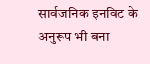सार्वजनिक इनविट के अनुरूप भी बना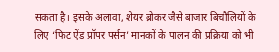सकता है। इसके अलावा, शेयर ब्रोकर जैसे बाजार बिचौलियों के लिए ‘फिट ऐंड प्रॉपर पर्सन’ मानकों के पालन की प्रक्रिया को भी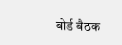बोर्ड बैठक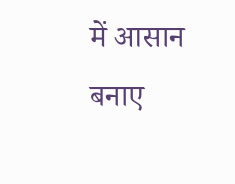में आसान बनाए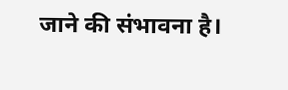जाने की संभावना है।